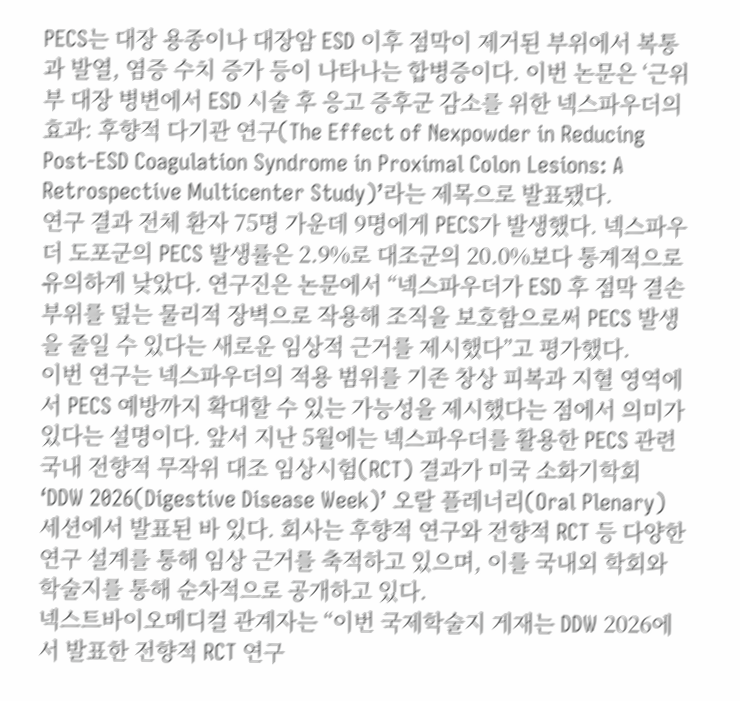PECS는 대장 용종이나 대장암 ESD 이후 점막이 제거된 부위에서 복통과 발열, 염증 수치 증가 등이 나타나는 합병증이다. 이번 논문은 ‘근위부 대장 병변에서 ESD 시술 후 응고 증후군 감소를 위한 넥스파우더의 효과: 후향적 다기관 연구(The Effect of Nexpowder in Reducing Post-ESD Coagulation Syndrome in Proximal Colon Lesions: A Retrospective Multicenter Study)’라는 제목으로 발표됐다.
연구 결과 전체 환자 75명 가운데 9명에게 PECS가 발생했다. 넥스파우더 도포군의 PECS 발생률은 2.9%로 대조군의 20.0%보다 통계적으로 유의하게 낮았다. 연구진은 논문에서 “넥스파우더가 ESD 후 점막 결손 부위를 덮는 물리적 장벽으로 작용해 조직을 보호함으로써 PECS 발생을 줄일 수 있다는 새로운 임상적 근거를 제시했다”고 평가했다.
이번 연구는 넥스파우더의 적용 범위를 기존 창상 피복과 지혈 영역에서 PECS 예방까지 확대할 수 있는 가능성을 제시했다는 점에서 의미가 있다는 설명이다. 앞서 지난 5월에는 넥스파우더를 활용한 PECS 관련 국내 전향적 무작위 대조 임상시험(RCT) 결과가 미국 소화기학회 ‘DDW 2026(Digestive Disease Week)’ 오랄 플레너리(Oral Plenary) 세션에서 발표된 바 있다. 회사는 후향적 연구와 전향적 RCT 등 다양한 연구 설계를 통해 임상 근거를 축적하고 있으며, 이를 국내외 학회와 학술지를 통해 순차적으로 공개하고 있다.
넥스트바이오메디컬 관계자는 “이번 국제학술지 게재는 DDW 2026에서 발표한 전향적 RCT 연구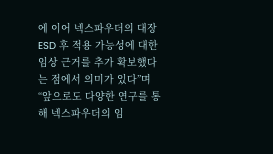에 이어 넥스파우더의 대장 ESD 후 적용 가능성에 대한 임상 근거를 추가 확보했다는 점에서 의미가 있다”며 “앞으로도 다양한 연구를 통해 넥스파우더의 임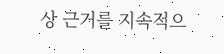상 근거를 지속적으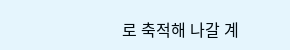로 축적해 나갈 계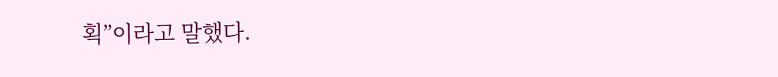획”이라고 말했다.